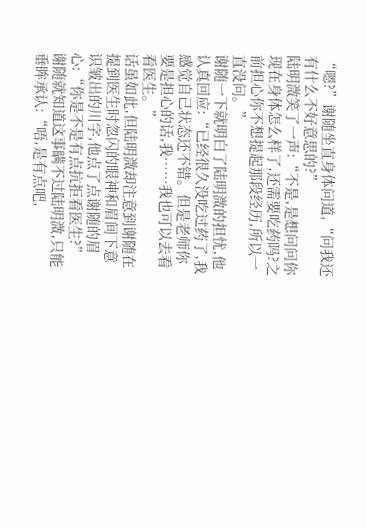“嗯?”谢随坐直身体问道,“问我还有什么不好意思的?”
陆明溦笑了一声:“不是,是想问问你现在身体怎么样了,还需要吃药吗?之前担心你不想提起那段经历,所以一直没问。”
谢随一下就明白了陆明溦的担忧,他认真回应:“已经很久没吃过药了,我感觉自己状态还不错。但是老师你要是担心的话,我……我也可以去看看医生。”
话虽如此,但陆明溦却注意到谢随在提到医生时忽闪的眼神和眉间下意识皱出的川字,他点了点谢随的眉心:“你是不是有点抗拒看医生?”
谢随就知道这事瞒不过陆明溦,只能垂眸承认:“唔,是有点吧,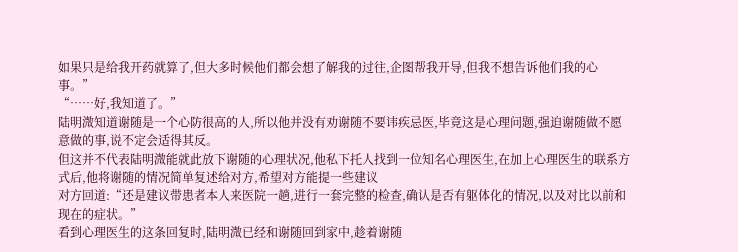如果只是给我开药就算了,但大多时候他们都会想了解我的过往,企图帮我开导,但我不想告诉他们我的心事。”
“……好,我知道了。”
陆明溦知道谢随是一个心防很高的人,所以他并没有劝谢随不要讳疾忌医,毕竟这是心理问题,强迫谢随做不愿意做的事,说不定会适得其反。
但这并不代表陆明溦能就此放下谢随的心理状况,他私下托人找到一位知名心理医生,在加上心理医生的联系方式后,他将谢随的情况简单复述给对方,希望对方能提一些建议
对方回道:“还是建议带患者本人来医院一趟,进行一套完整的检查,确认是否有躯体化的情况,以及对比以前和现在的症状。”
看到心理医生的这条回复时,陆明溦已经和谢随回到家中,趁着谢随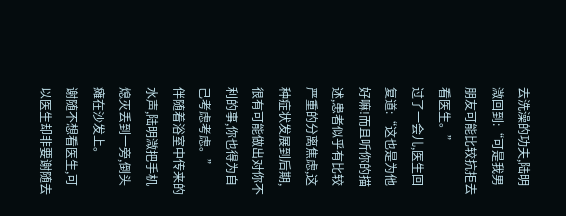去洗澡的功夫,陆明溦回到:“可是我男朋友可能比较抗拒去看医生。”
过了一会儿,医生回复道:“这也是为他好嘛!而且听你的描述,患者似乎有比较严重的分离焦虑,这种症状发展到后期,很有可能做出对你不利的事,你也得为自己考虑考虑。”
伴随着浴室中传来的水声,陆明溦把手机熄灭丢到一旁,倒头瘫在沙发上。
谢随不想看医生,可以医生却非要谢随去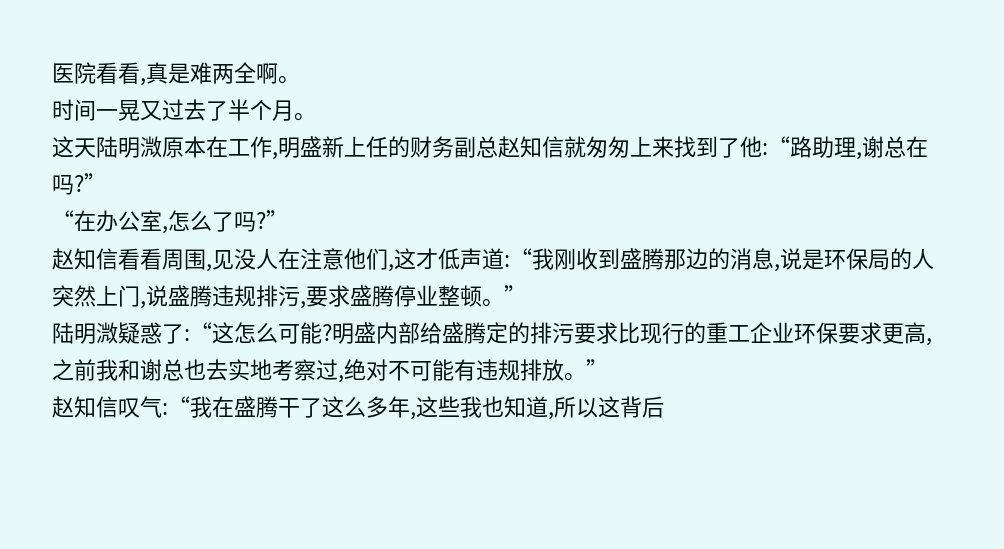医院看看,真是难两全啊。
时间一晃又过去了半个月。
这天陆明溦原本在工作,明盛新上任的财务副总赵知信就匆匆上来找到了他:“路助理,谢总在吗?”
“在办公室,怎么了吗?”
赵知信看看周围,见没人在注意他们,这才低声道:“我刚收到盛腾那边的消息,说是环保局的人突然上门,说盛腾违规排污,要求盛腾停业整顿。”
陆明溦疑惑了:“这怎么可能?明盛内部给盛腾定的排污要求比现行的重工企业环保要求更高,之前我和谢总也去实地考察过,绝对不可能有违规排放。”
赵知信叹气:“我在盛腾干了这么多年,这些我也知道,所以这背后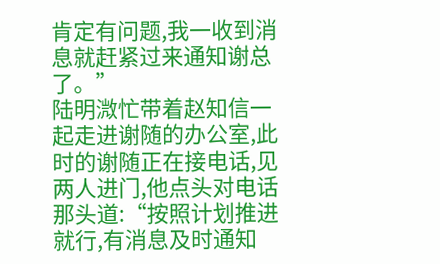肯定有问题,我一收到消息就赶紧过来通知谢总了。”
陆明溦忙带着赵知信一起走进谢随的办公室,此时的谢随正在接电话,见两人进门,他点头对电话那头道:“按照计划推进就行,有消息及时通知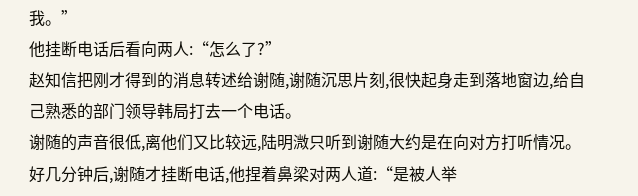我。”
他挂断电话后看向两人:“怎么了?”
赵知信把刚才得到的消息转述给谢随,谢随沉思片刻,很快起身走到落地窗边,给自己熟悉的部门领导韩局打去一个电话。
谢随的声音很低,离他们又比较远,陆明溦只听到谢随大约是在向对方打听情况。
好几分钟后,谢随才挂断电话,他捏着鼻梁对两人道:“是被人举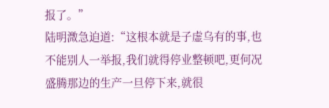报了。”
陆明溦急迫道:“这根本就是子虚乌有的事,也不能别人一举报,我们就得停业整顿吧,更何况盛腾那边的生产一旦停下来,就很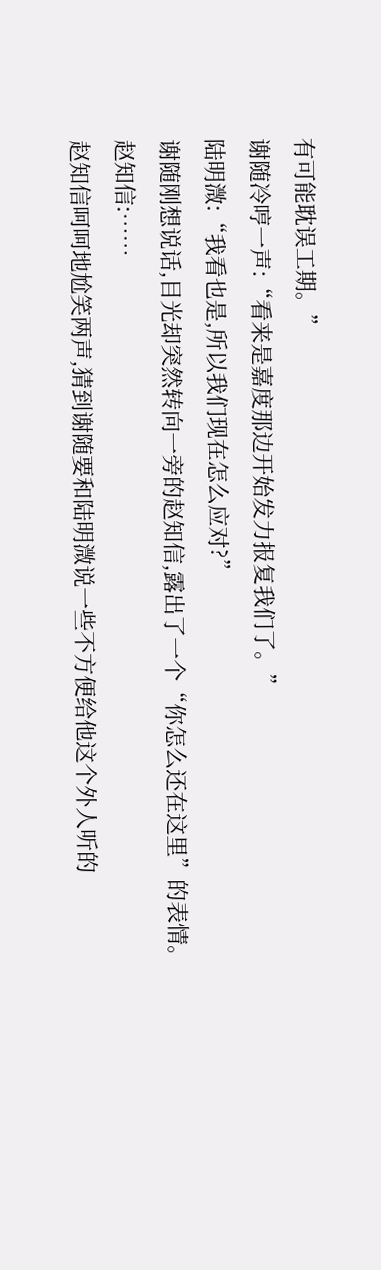有可能耽误工期。”
谢随冷哼一声:“看来是嘉度那边开始发力报复我们了。”
陆明溦:“我看也是,所以我们现在怎么应对?”
谢随刚想说话,目光却突然转向一旁的赵知信,露出了一个“你怎么还在这里”的表情。
赵知信:……
赵知信呵呵地尬笑两声,猜到谢随要和陆明溦说一些不方便给他这个外人听的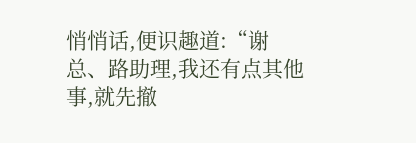悄悄话,便识趣道:“谢总、路助理,我还有点其他事,就先撤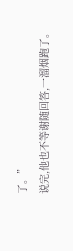了。”
说完,他也不等谢随回答,一溜烟跑了。